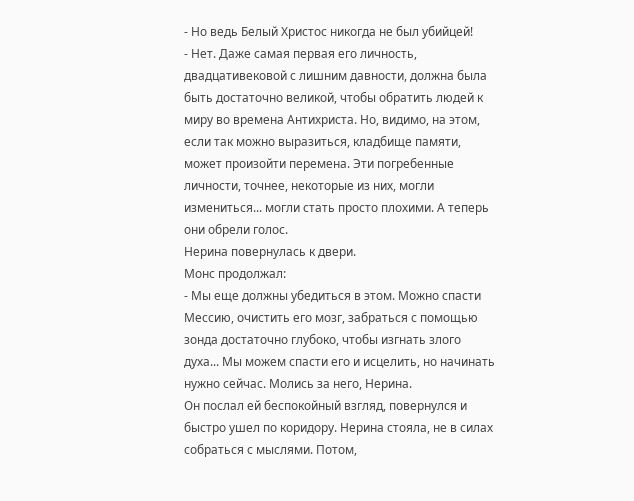- Но ведь Белый Христос никогда не был убийцей!
- Нет. Даже самая первая его личность, двадцативековой с лишним давности, должна была быть достаточно великой, чтобы обратить людей к миру во времена Антихриста. Но, видимо, на этом, если так можно выразиться, кладбище памяти, может произойти перемена. Эти погребенные личности, точнее, некоторые из них, могли измениться... могли стать просто плохими. А теперь они обрели голос.
Нерина повернулась к двери.
Монс продолжал:
- Мы еще должны убедиться в этом. Можно спасти Мессию, очистить его мозг, забраться с помощью зонда достаточно глубоко, чтобы изгнать злого духа... Мы можем спасти его и исцелить, но начинать нужно сейчас. Молись за него, Нерина.
Он послал ей беспокойный взгляд, повернулся и быстро ушел по коридору. Нерина стояла, не в силах собраться с мыслями. Потом,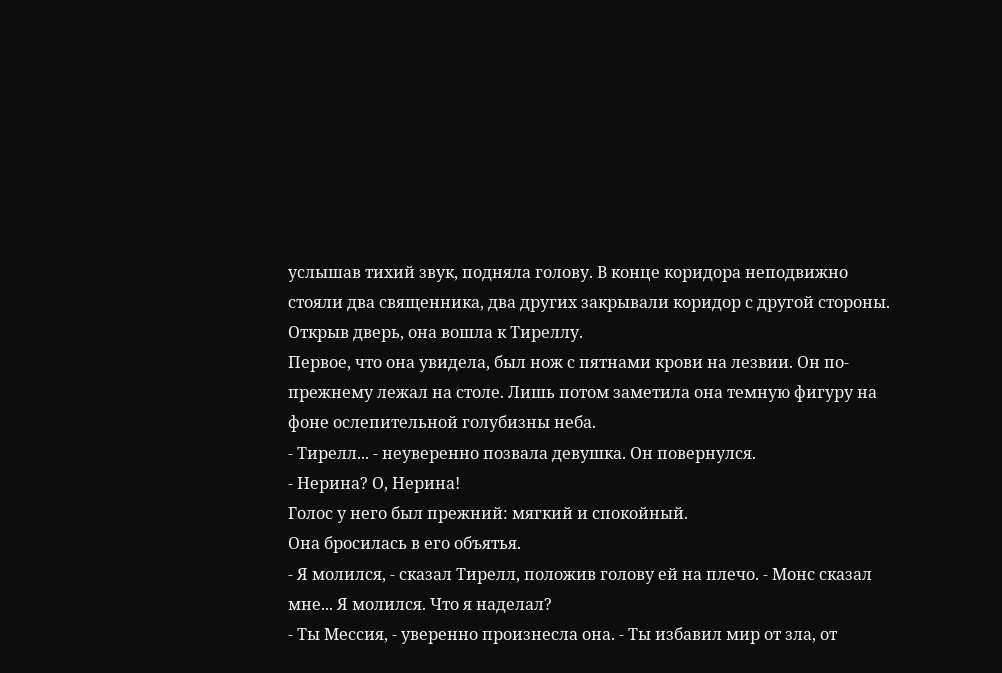услышав тихий звук, подняла голову. В конце коридора неподвижно стояли два священника, два других закрывали коридор с другой стороны.
Открыв дверь, она вошла к Тиреллу.
Первое, что она увидела, был нож с пятнами крови на лезвии. Он по-прежнему лежал на столе. Лишь потом заметила она темную фигуру на фоне ослепительной голубизны неба.
- Тирелл... - неуверенно позвала девушка. Он повернулся.
- Нерина? О, Нерина!
Голос у него был прежний: мягкий и спокойный.
Она бросилась в его объятья.
- Я молился, - сказал Тирелл, положив голову ей на плечо. - Монс сказал мне... Я молился. Что я наделал?
- Ты Мессия, - уверенно произнесла она. - Ты избавил мир от зла, от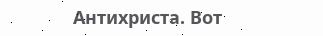Антихриста. Вот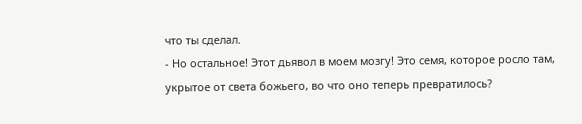что ты сделал.
- Но остальное! Этот дьявол в моем мозгу! Это семя, которое росло там, укрытое от света божьего, во что оно теперь превратилось?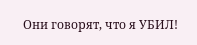Они говорят, что я УБИЛ!